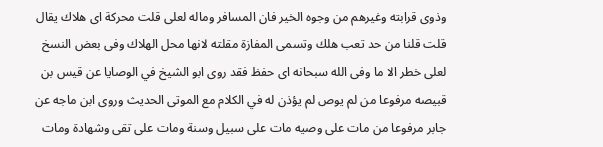وذوى قرابته وغيرهم من وجوه الخير فان المسافر وماله لعلى قلت محركة اى هلاك يقال قلت قلنا من حد تعب هلك وتسمى المفازة مقلته لانها محل الهلاك وفى بعض النسخ لعلى خطر الا ما وفى الله سبحانه اى حفظ فقد روى ابو الشيخ في الوصايا عن قيس بن قبيصه مرفوعا من لم يوص لم يؤذن له في الكلام مع الموتى الحديث وروى ابن ماجه عن جابر مرفوعا من مات على وصيه مات على سبيل وسنة ومات على تقى وشهادة ومات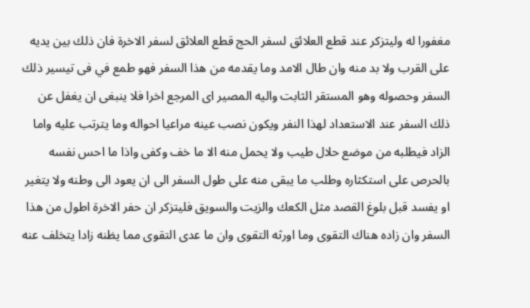مغفورا له وليتزكر عند قطع العلائق لسفر الحج قطع العلائق لسفر الاخرة فان ذلك بين يديه على القرب ولا بد منه وان طال الامد وما يقدمه من هذا السفر فهو طمع في فى تيسير ذلك السفر وحصوله وهو المستقر الثابت واليه المصير اى المرجع اخرا فلا ينبغى ان يغفل عن ذلك السفر عند الاستعداد لهذا النفر ويكون نصب عينه مراعيا احواله وما يترتب عليه واما الزاد فيطلبه من موضع حلال طيب ولا يحمل منه الا ما خف وكفى واذا ما احس نفسه بالحرص على استكثاره وطلب ما يبقى منه على طول السفر الى ان يعود الى وطنه ولا يتغير او يفسد قبل بلوغ القصد مثل الكعك والزيت والسويق فليتزكر ان حفر الاخرة اطول من هذا السفر وان زاده هناك التقوى وما اورثه التقوى وان ما عدى التقوى مما يظنه زادا يتخلف عنه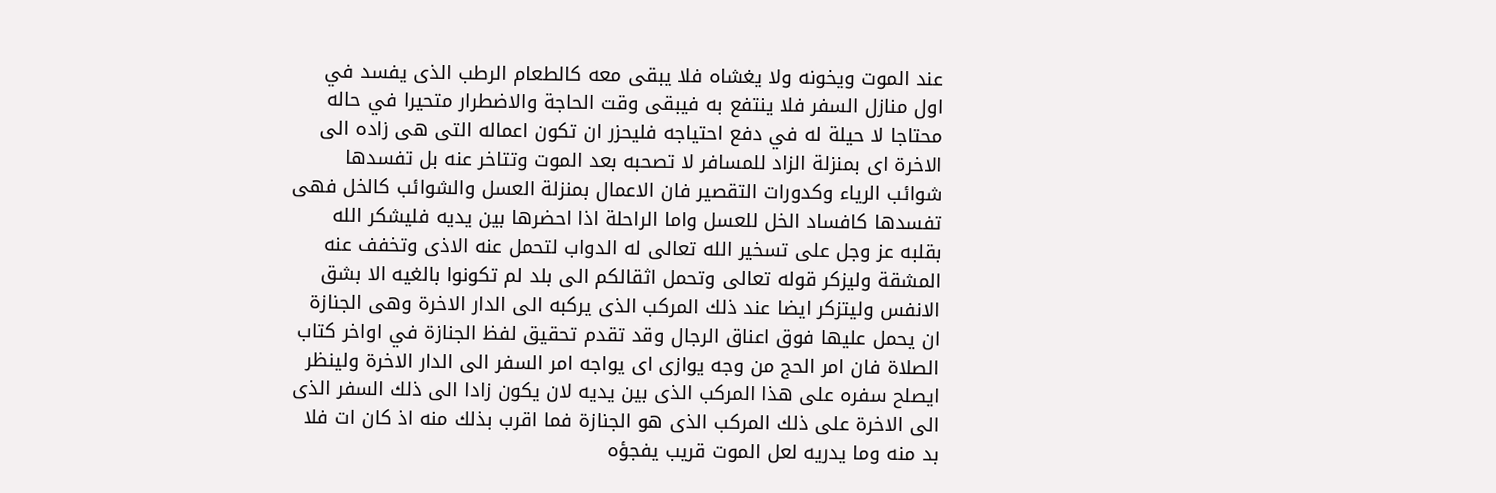عند الموت ويخونه ولا يغشاه فلا يبقى معه كالطعام الرطب الذى يفسد في اول منازل السفر فلا ينتفع به فيبقى وقت الحاجة والاضطرار متحيرا في حاله محتاجا لا حيلة له في دفع احتياجه فليحزر ان تكون اعماله التى هى زاده الى الاخرة اى بمنزلة الزاد للمسافر لا تصحبه بعد الموت وتتاخر عنه بل تفسدها شوائب الرياء وكدورات التقصير فان الاعمال بمنزلة العسل والشوائب كالخل فهى تفسدها كافساد الخل للعسل واما الراحلة اذا احضرها بين يديه فليشكر الله بقلبه عز وجل على تسخير الله تعالى له الدواب لتحمل عنه الاذى وتخفف عنه المشقة وليزكر قوله تعالى وتحمل اثقالكم الى بلد لم تكونوا بالغيه الا بشق الانفس وليتزكر ايضا عند ذلك المركب الذى يركبه الى الدار الاخرة وهى الجنازة ان يحمل عليها فوق اعناق الرجال وقد تقدم تحقيق لفظ الجنازة في اواخر كتاب الصلاة فان امر الحج من وجه يوازى اى يواجه امر السفر الى الدار الاخرة ولينظر ايصلح سفره على هذا المركب الذى بين يديه لان يكون زادا الى ذلك السفر الذى الى الاخرة على ذلك المركب الذى هو الجنازة فما اقرب بذلك منه اذ كان ات فلا بد منه وما يدريه لعل الموت قريب يفجؤه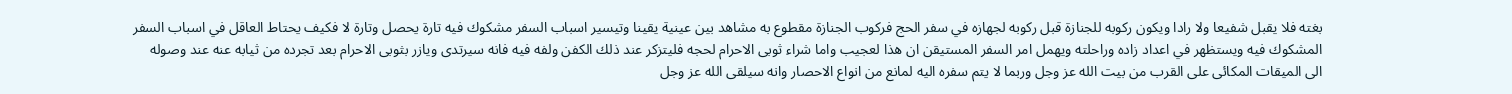بغته فلا يقبل شفيعا ولا رادا ويكون ركوبه للجنازة قبل ركوبه لجهازه في سفر الحج فركوب الجنازة مقطوع به مشاهد بين عينية يقينا وتيسير اسباب السفر مشكوك فيه تارة يحصل وتارة لا فكيف يحتاط العاقل في اسباب السفر المشكوك فيه ويستظهر في اعداد زاده وراحلته ويهمل امر السفر المستيقن ان هذا لعجيب واما شراء ثوبى الاحرام لحجه فليتزكر عند ذلك الكفن ولفه فيه فانه سيرتدى ويازر بثوبى الاحرام بعد تجرده من ثيابه عنه عند وصوله الى الميقات المكائى على القرب من بيت الله عز وجل وربما لا يتم سفره اليه لمانع من انواع الاحصار وانه سيلقى الله عز وجل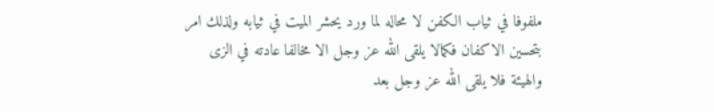ملفوفا في ثياب الكفن لا محاله لما ورد يحشر الميت في ثيابه ولذلك امر بتحسين الاكفان فكمالا يلقى الله عز وجل الا مخالفا عادته في الزى والهيئة فلا يلقى الله عز وجل بعد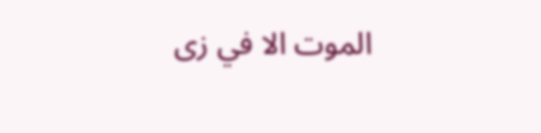الموت الا في زى